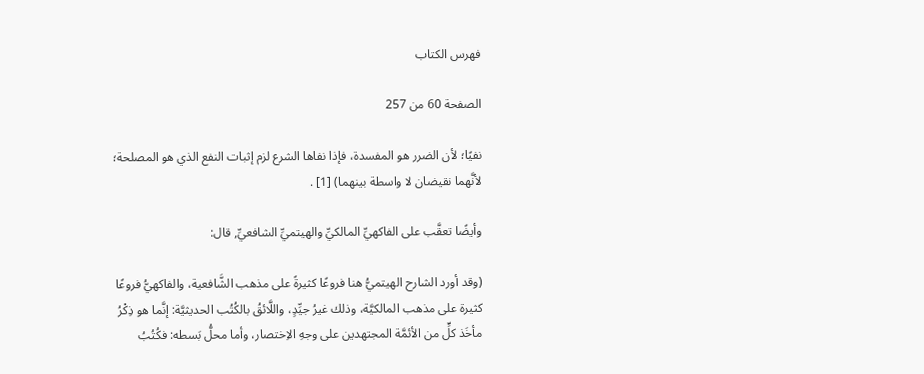فهرس الكتاب

الصفحة 60 من 257

نفيًا؛ لأن الضرر هو المفسدة، فإذا نفاها الشرع لزم إثبات النفع الذي هو المصلحة؛ لأنَّهما نقيضان لا واسطة بينهما) [1] .

وأيضًا تعقَّب على الفاكهيِّ المالكيِّ والهيتميِّ الشافعيِّ, قال:

(وقد أورد الشارح الهيتميُّ هنا فروعًا كثيرةً على مذهب الشَّافعية، والفاكهيُّ فروعًا كثيرة على مذهب المالكيَّة، وذلك غيرُ جيِّدٍ، واللَّائقُ بالكُتُب الحديثيَّة: إنَّما هو ذِكْرُ مأخَذ كلٍّ من الأئمَّة المجتهدين على وجهِ الاِختصار، وأما محلُّ بَسطه: فكُتُبُ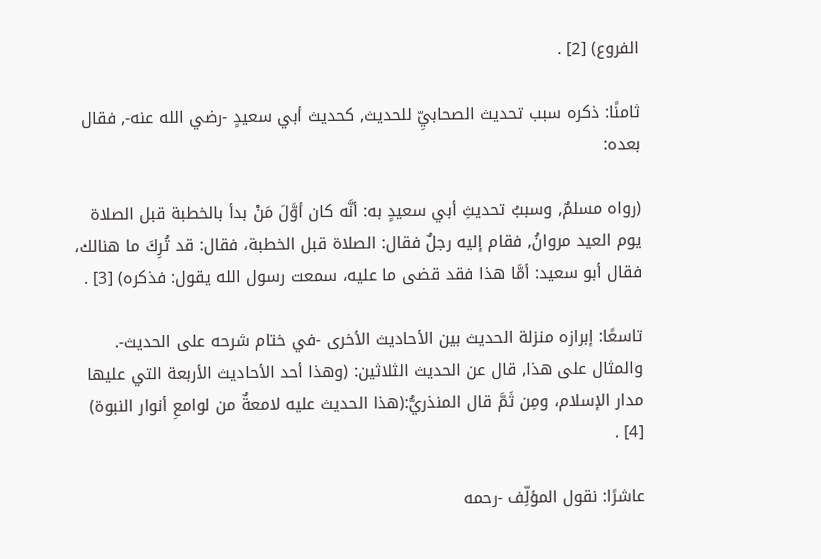الفروع) [2] .

ثامنًا: ذكره سبب تحديث الصحابيِّ للحديث, كحديث أبي سعيدٍ -رضي الله عنه-, فقال بعده:

(رواه مسلمٌ, وسببُ تحديثِ أبي سعيدٍ به: أنَّه كان أوَّلَ مَنْ بدأ بالخطبة قبل الصلاة يوم العيد مروانُ, فقام إليه رجلٌ فقال: الصلاة قبل الخطبة، فقال: قد تُرِكَ ما هنالك، فقال أبو سعيد: أمَّا هذا فقد قضى ما عليه، سمعت رسول الله يقول: فذكره) [3] .

تاسعًا: إبرازه منزلة الحديث بين الأحاديث الأخرى -في ختام شرحه على الحديث-. والمثال على هذا, قال عن الحديث الثلاثين: (وهذا أحد الأحاديث الأربعة التي عليها مدار الإسلام، ومِن ثَمَّ قال المنذريُّ:(هذا الحديث عليه لامعةٌ من لوامعِ أنوار النبوة) [4] .

عاشرًا: نقول المؤلِّف -رحمه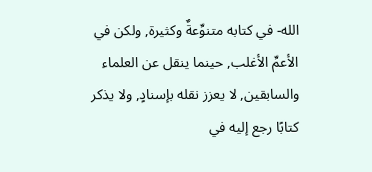الله- في كتابه متنوِّعةٌ وكثيرة, ولكن في الأعمِّ الأغلب, حينما ينقل عن العلماء والسابقين, لا يعزز نقله بإسنادٍ, ولا يذكر كتابًا رجع إليه في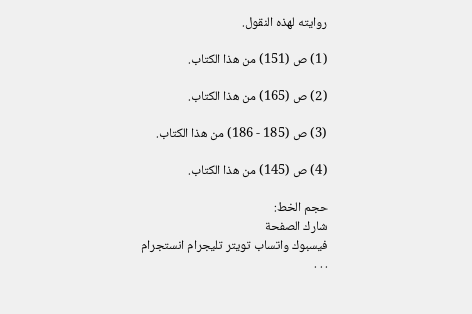روايته لهذه النقول.

(1) ص (151) من هذا الكتاب.

(2) ص (165) من هذا الكتاب.

(3) ص (185 - 186) من هذا الكتاب.

(4) ص (145) من هذا الكتاب.

حجم الخط:
شارك الصفحة
فيسبوك واتساب تويتر تليجرام انستجرام
. . .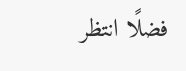فضلًا انتظر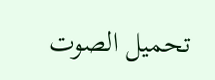تحميل الصوت